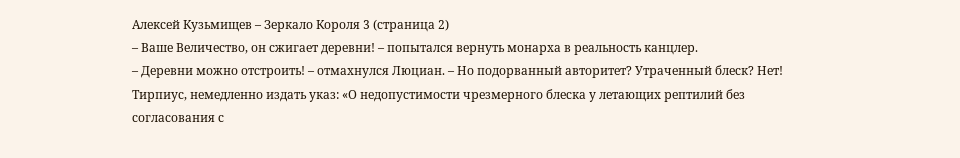Алексей Кузьмищев – Зеркало Короля 3 (страница 2)
– Ваше Величество, он сжигает деревни! – попытался вернуть монарха в реальность канцлер.
– Деревни можно отстроить! – отмахнулся Люциан. – Но подорванный авторитет? Утраченный блеск? Нет! Тирпиус, немедленно издать указ: «О недопустимости чрезмерного блеска у летающих рептилий без согласования с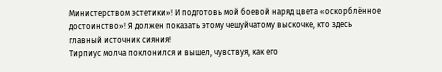Министерством эстетики»! И подготовь мой боевой наряд цвета «оскорблённое достоинство»! Я должен показать этому чешуйчатому выскочке, кто здесь главный источник сияния!
Тирпиус молча поклонился и вышел, чувствуя, как его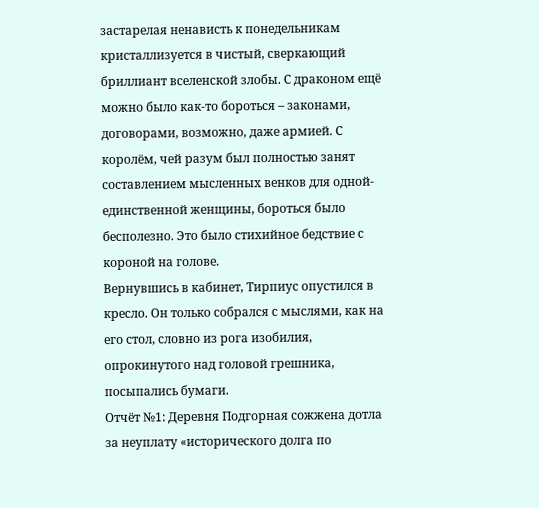застарелая ненависть к понедельникам кристаллизуется в чистый, сверкающий бриллиант вселенской злобы. С драконом ещё можно было как-то бороться – законами, договорами, возможно, даже армией. С королём, чей разум был полностью занят составлением мысленных венков для одной-единственной женщины, бороться было бесполезно. Это было стихийное бедствие с короной на голове.
Вернувшись в кабинет, Тирпиус опустился в кресло. Он только собрался с мыслями, как на его стол, словно из рога изобилия, опрокинутого над головой грешника, посыпались бумаги.
Отчёт №1: Деревня Подгорная сожжена дотла за неуплату «исторического долга по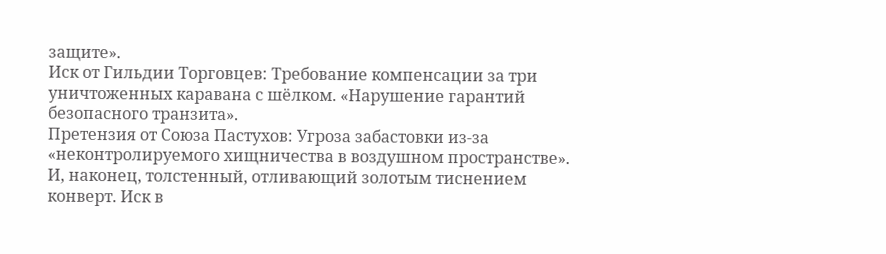защите».
Иск от Гильдии Торговцев: Требование компенсации за три уничтоженных каравана с шёлком. «Нарушение гарантий безопасного транзита».
Претензия от Союза Пастухов: Угроза забастовки из-за «неконтролируемого хищничества в воздушном пространстве».
И, наконец, толстенный, отливающий золотым тиснением конверт. Иск в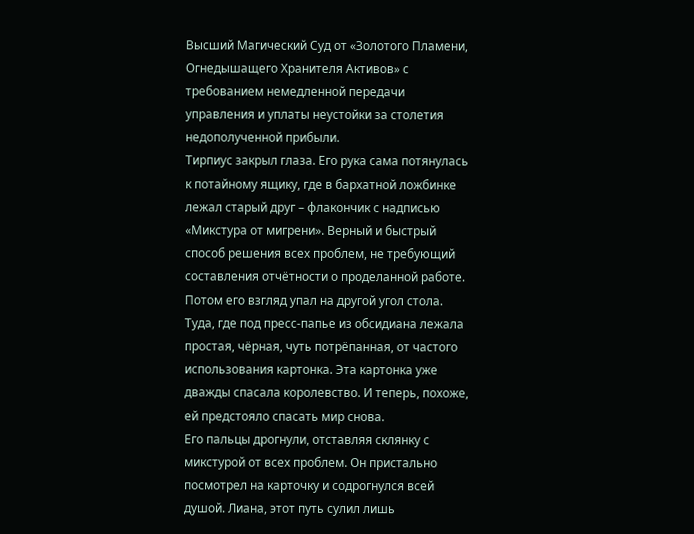Высший Магический Суд от «Золотого Пламени, Огнедышащего Хранителя Активов» с требованием немедленной передачи управления и уплаты неустойки за столетия недополученной прибыли.
Тирпиус закрыл глаза. Его рука сама потянулась к потайному ящику, где в бархатной ложбинке лежал старый друг – флакончик с надписью «Микстура от мигрени». Верный и быстрый способ решения всех проблем, не требующий составления отчётности о проделанной работе.
Потом его взгляд упал на другой угол стола. Туда, где под пресс-папье из обсидиана лежала простая, чёрная, чуть потрёпанная, от частого использования картонка. Эта картонка уже дважды спасала королевство. И теперь, похоже, ей предстояло спасать мир снова.
Его пальцы дрогнули, отставляя склянку с микстурой от всех проблем. Он пристально посмотрел на карточку и содрогнулся всей душой. Лиана, этот путь сулил лишь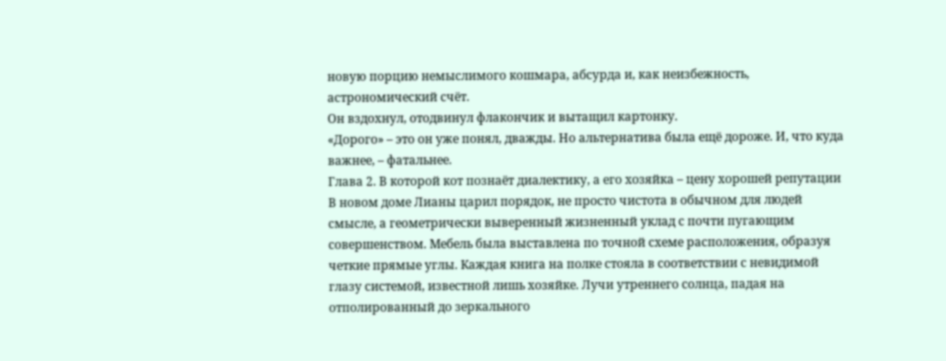новую порцию немыслимого кошмара, абсурда и, как неизбежность, астрономический счёт.
Он вздохнул, отодвинул флакончик и вытащил картонку.
«Дорого» – это он уже понял, дважды. Но альтернатива была ещё дороже. И, что куда важнее, – фатальнее.
Глава 2. В которой кот познаёт диалектику, а его хозяйка – цену хорошей репутации
В новом доме Лианы царил порядок, не просто чистота в обычном для людей смысле, а геометрически выверенный жизненный уклад с почти пугающим совершенством. Мебель была выставлена по точной схеме расположения, образуя четкие прямые углы. Каждая книга на полке стояла в соответствии с невидимой глазу системой, известной лишь хозяйке. Лучи утреннего солнца, падая на отполированный до зеркального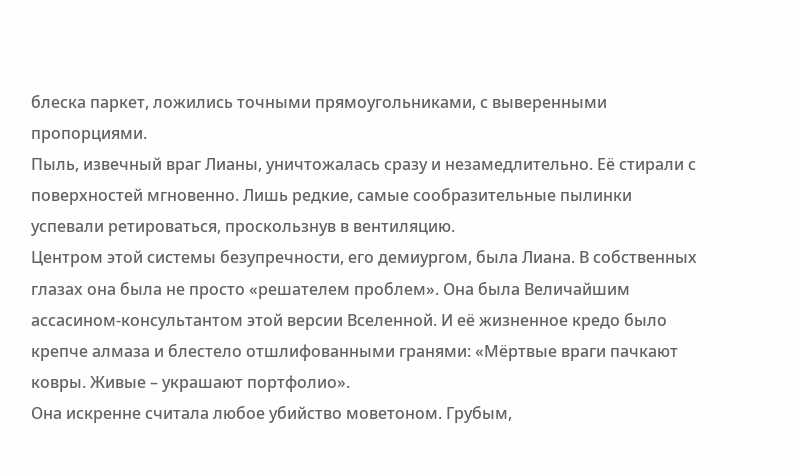блеска паркет, ложились точными прямоугольниками, с выверенными пропорциями.
Пыль, извечный враг Лианы, уничтожалась сразу и незамедлительно. Её стирали с поверхностей мгновенно. Лишь редкие, самые сообразительные пылинки успевали ретироваться, проскользнув в вентиляцию.
Центром этой системы безупречности, его демиургом, была Лиана. В собственных глазах она была не просто «решателем проблем». Она была Величайшим ассасином-консультантом этой версии Вселенной. И её жизненное кредо было крепче алмаза и блестело отшлифованными гранями: «Мёртвые враги пачкают ковры. Живые – украшают портфолио».
Она искренне считала любое убийство моветоном. Грубым,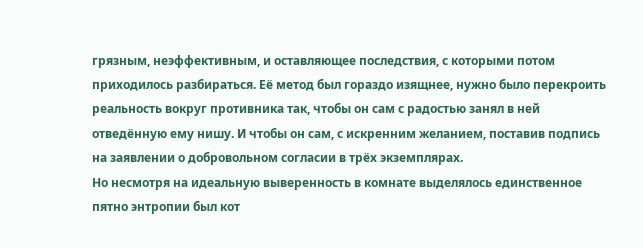грязным, неэффективным, и оставляющее последствия, с которыми потом приходилось разбираться. Её метод был гораздо изящнее, нужно было перекроить реальность вокруг противника так, чтобы он сам с радостью занял в ней отведённую ему нишу. И чтобы он сам, с искренним желанием, поставив подпись на заявлении о добровольном согласии в трёх экземплярах.
Но несмотря на идеальную выверенность в комнате выделялось единственное пятно энтропии был кот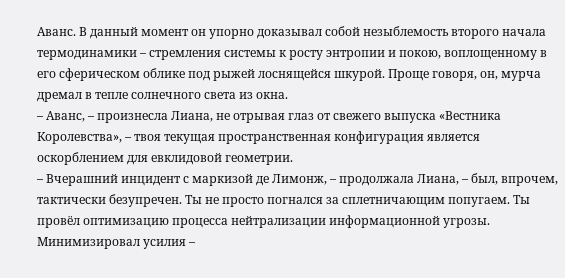Аванс. В данный момент он упорно доказывал собой незыблемость второго начала термодинамики – стремления системы к росту энтропии и покою, воплощенному в его сферическом облике под рыжей лоснящейся шкурой. Проще говоря, он, мурча дремал в тепле солнечного света из окна.
– Аванс, – произнесла Лиана, не отрывая глаз от свежего выпуска «Вестника Королевства», – твоя текущая пространственная конфигурация является оскорблением для евклидовой геометрии.
– Вчерашний инцидент с маркизой де Лимонж, – продолжала Лиана, – был, впрочем, тактически безупречен. Ты не просто погнался за сплетничающим попугаем. Ты провёл оптимизацию процесса нейтрализации информационной угрозы. Минимизировал усилия –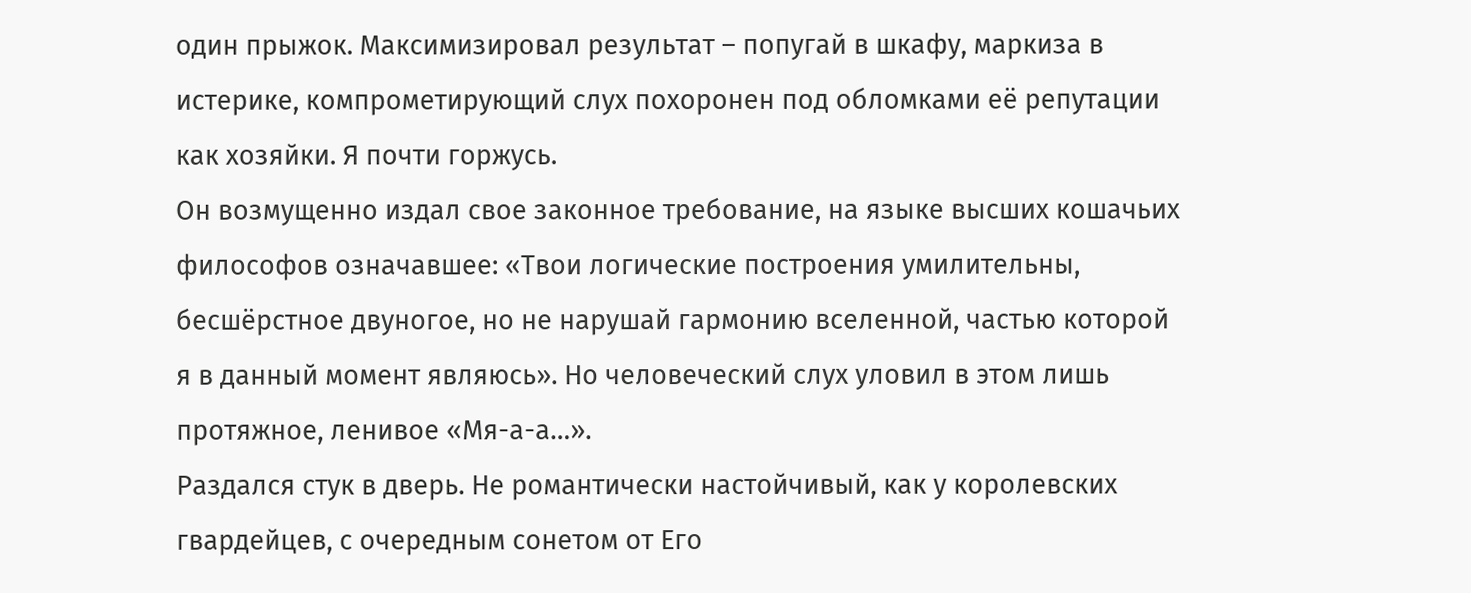один прыжок. Максимизировал результат – попугай в шкафу, маркиза в истерике, компрометирующий слух похоронен под обломками её репутации как хозяйки. Я почти горжусь.
Он возмущенно издал свое законное требование, на языке высших кошачьих философов означавшее: «Твои логические построения умилительны, бесшёрстное двуногое, но не нарушай гармонию вселенной, частью которой я в данный момент являюсь». Но человеческий слух уловил в этом лишь протяжное, ленивое «Мя-а-а…».
Раздался стук в дверь. Не романтически настойчивый, как у королевских гвардейцев, с очередным сонетом от Его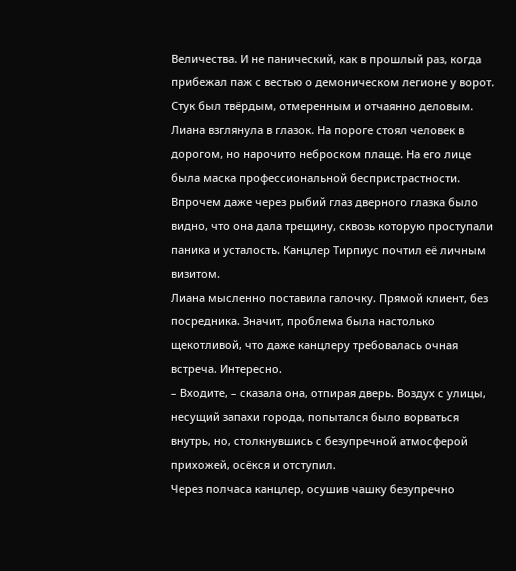Величества. И не панический, как в прошлый раз, когда прибежал паж с вестью о демоническом легионе у ворот. Стук был твёрдым, отмеренным и отчаянно деловым. Лиана взглянула в глазок. На пороге стоял человек в дорогом, но нарочито неброском плаще. На его лице была маска профессиональной беспристрастности. Впрочем даже через рыбий глаз дверного глазка было видно, что она дала трещину, сквозь которую проступали паника и усталость. Канцлер Тирпиус почтил её личным визитом.
Лиана мысленно поставила галочку. Прямой клиент, без посредника. Значит, проблема была настолько щекотливой, что даже канцлеру требовалась очная встреча. Интересно.
– Входите, – сказала она, отпирая дверь. Воздух с улицы, несущий запахи города, попытался было ворваться внутрь, но, столкнувшись с безупречной атмосферой прихожей, осёкся и отступил.
Через полчаса канцлер, осушив чашку безупречно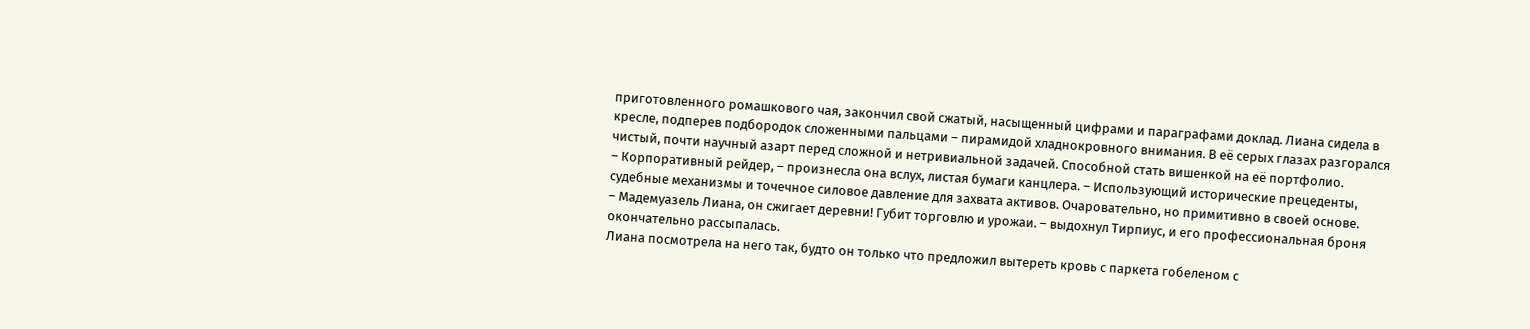приготовленного ромашкового чая, закончил свой сжатый, насыщенный цифрами и параграфами доклад. Лиана сидела в кресле, подперев подбородок сложенными пальцами – пирамидой хладнокровного внимания. В её серых глазах разгорался чистый, почти научный азарт перед сложной и нетривиальной задачей. Способной стать вишенкой на её портфолио.
– Корпоративный рейдер, – произнесла она вслух, листая бумаги канцлера. – Использующий исторические прецеденты, судебные механизмы и точечное силовое давление для захвата активов. Очаровательно, но примитивно в своей основе.
– Мадемуазель Лиана, он сжигает деревни! Губит торговлю и урожаи. – выдохнул Тирпиус, и его профессиональная броня окончательно рассыпалась.
Лиана посмотрела на него так, будто он только что предложил вытереть кровь с паркета гобеленом с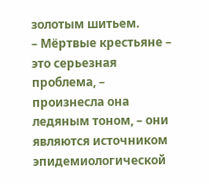золотым шитьем.
– Мёртвые крестьяне – это серьезная проблема, – произнесла она ледяным тоном, – они являются источником эпидемиологической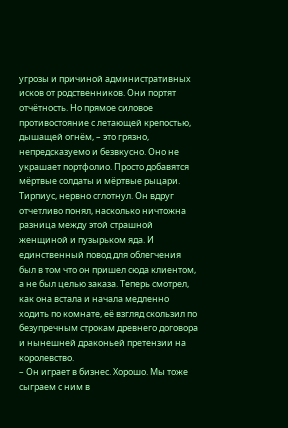угрозы и причиной административных исков от родственников. Они портят отчётность. Но прямое силовое противостояние с летающей крепостью, дышащей огнём, – это грязно, непредсказуемо и безвкусно. Оно не украшает портфолио. Просто добавятся мёртвые солдаты и мёртвые рыцари.
Тирпиус, нервно сглотнул. Он вдруг отчетливо понял, насколько ничтожна разница между этой страшной женщиной и пузырьком яда. И единственный повод для облегчения был в том что он пришел сюда клиентом, а не был целью заказа. Теперь смотрел, как она встала и начала медленно ходить по комнате, её взгляд скользил по безупречным строкам древнего договора и нынешней драконьей претензии на королевство.
– Он играет в бизнес. Хорошо. Мы тоже сыграем с ним в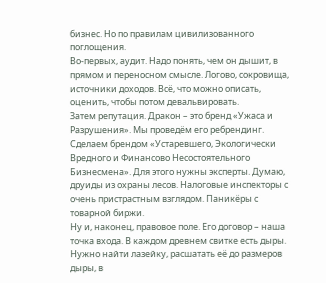бизнес. Но по правилам цивилизованного поглощения.
Во-первых, аудит. Надо понять, чем он дышит, в прямом и переносном смысле. Логово, сокровища, источники доходов. Всё, что можно описать, оценить, чтобы потом девальвировать.
Затем репутация. Дракон – это бренд «Ужаса и Разрушения». Мы проведём его ребрендинг. Сделаем брендом «Устаревшего, Экологически Вредного и Финансово Несостоятельного Бизнесмена». Для этого нужны эксперты. Думаю, друиды из охраны лесов. Налоговые инспекторы с очень пристрастным взглядом. Паникёры с товарной биржи.
Ну и, наконец, правовое поле. Его договор – наша точка входа. В каждом древнем свитке есть дыры. Нужно найти лазейку, расшатать её до размеров дыры, в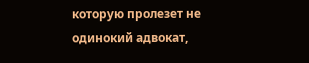которую пролезет не одинокий адвокат,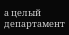а целый департамент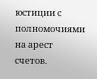юстиции с полномочиями на арест счетов.